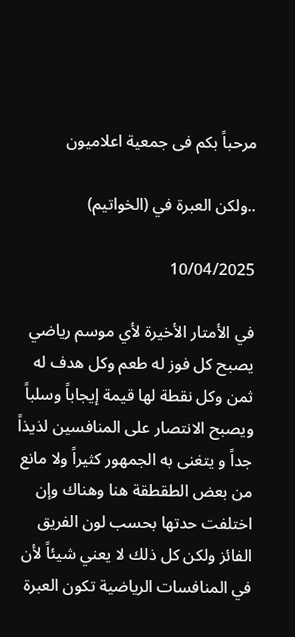مرحباً بكم فى جمعية اعلاميون

..ولكن العبرة في (الخواتيم)

10/04/2025

في الأمتار الأخيرة لأي موسم رياضي يصبح كل فوز له طعم وكل هدف له ثمن وكل نقطة لها قيمة إيجاباً وسلباً ويصبح الانتصار على المنافسين لذيذاً جداً و يتغنى به الجمهور كثيراً ولا مانع من بعض الطقطقة هنا وهناك وإن اختلفت حدتها بحسب لون الفريق الفائز ولكن كل ذلك لا يعني شيئاً لأن في المنافسات الرياضية تكون العبرة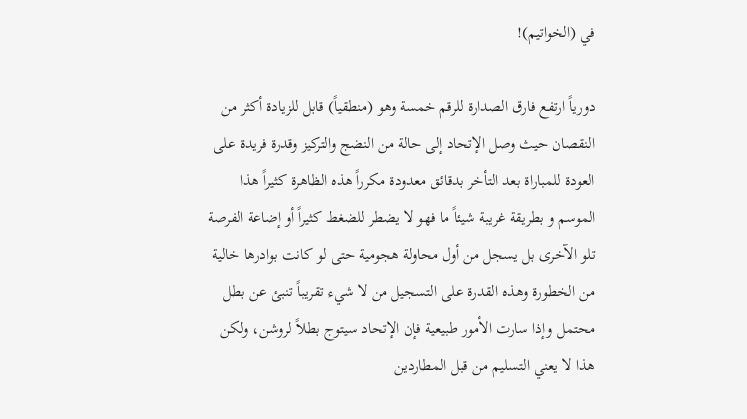في (الخواتيم)!

دورياً ارتفع فارق الصدارة للرقم خمسة وهو (منطقياً) قابل للزيادة أكثر من النقصان حيث وصل الإتحاد إلى حالة من النضج والتركيز وقدرة فريدة على العودة للمباراة بعد التأخر بدقائق معدودة مكرراً هذه الظاهرة كثيراً هذا الموسم و بطريقة غريبة شيئاً ما فهو لا يضطر للضغط كثيراً أو إضاعة الفرصة تلو الآخرى بل يسجل من أول محاولة هجومية حتى لو كانت بوادرها خالية من الخطورة وهذه القدرة على التسجيل من لا شيء تقريباً تنبئ عن بطل محتمل وإذا سارت الأمور طبيعية فإن الإتحاد سيتوج بطلاً لروشن، ولكن هذا لا يعني التسليم من قبل المطاردين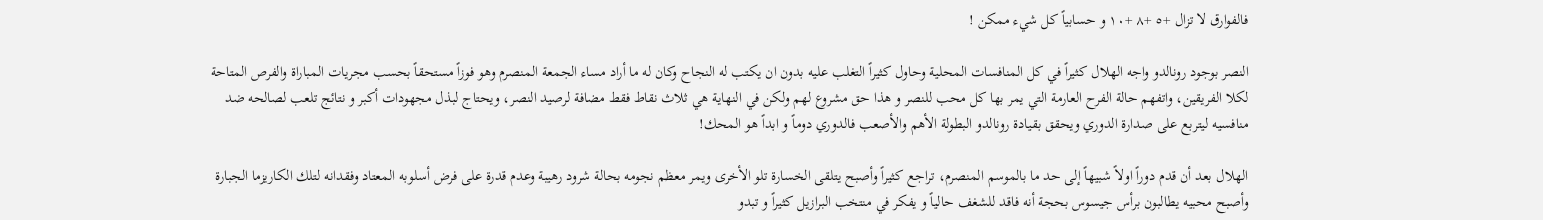فالفوارق لا تزال +٥ +٨ +١٠ و حسابياً كل شيء ممكن !

النصر بوجود رونالدو واجه الهلال كثيراً في كل المنافسات المحلية وحاول كثيراً التغلب عليه بدون ان يكتب له النجاح وكان له ما أراد مساء الجمعة المنصرم وهو فوزاً مستحقاً بحسب مجريات المباراة والفرص المتاحة لكلا الفريقين، واتفهم حالة الفرح العارمة التي يمر بها كل محب للنصر و هذا حق مشروع لهم ولكن في النهاية هي ثلاث نقاط فقط مضافة لرصيد النصر، ويحتاج لبذل مجهودات أكبر و نتائج تلعب لصالحه ضد منافسيه ليتربع على صدارة الدوري ويحقق بقيادة رونالدو البطولة الأهم والأصعب فالدوري دوماً و ابداً هو المحك!

الهلال بعد أن قدم دوراً اولاً شبيهاً إلى حد ما بالموسم المنصرم، تراجع كثيراً وأصبح يتلقى الخسارة تلو الأخرى ويمر معظم نجومه بحالة شرود رهيبة وعدم قدرة على فرض أسلوبه المعتاد وفقدانه لتلك الكاريزما الجبارة وأصبح محبيه يطالبون برأس جيسوس بحجة أنه فاقد للشغف حالياً و يفكر في منتخب البرازيل كثيراً و تبدو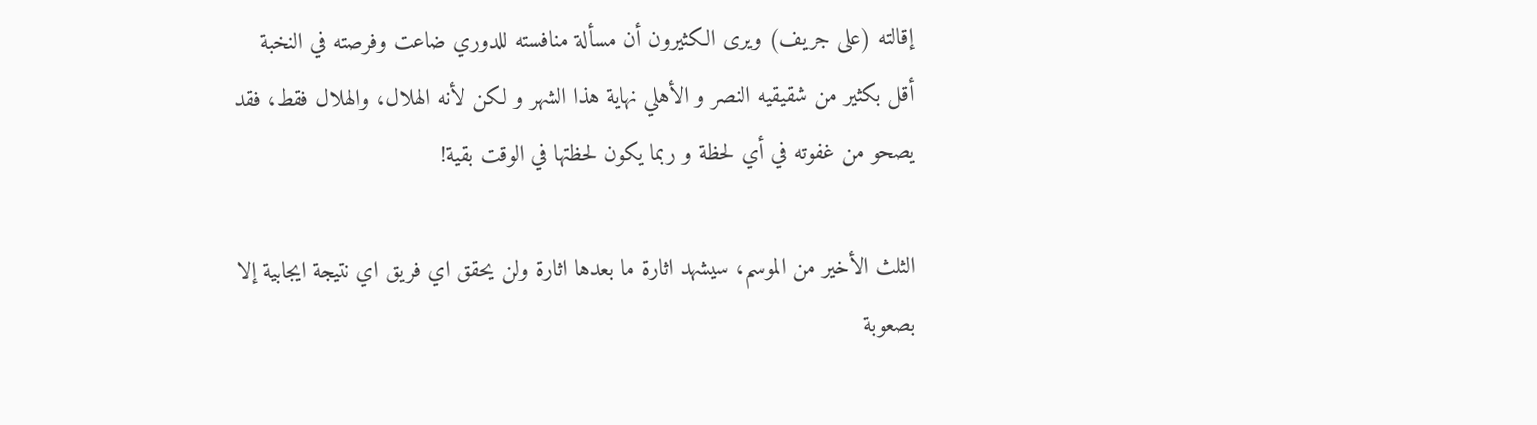إقالته (على جريف) ويرى الكثيرون أن مسألة منافسته للدوري ضاعت وفرصته في النخبة أقل بكثير من شقيقيه النصر و الأهلي نهاية هذا الشهر و لكن لأنه الهلال، والهلال فقط، فقد يصحو من غفوته في أي لحظة و ربما يكون لحظتها في الوقت بقية!

الثلث الأخير من الموسم، سيشهد اثارة ما بعدها اثارة ولن يحقق اي فريق اي نتيجة ايجابية إلا بصعوبة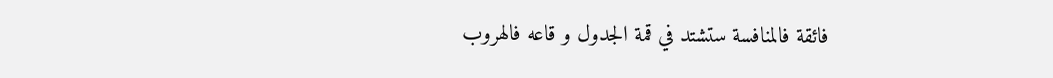فائقة فالمنافسة ستشتد في قمة الجدول و قاعه فالهروب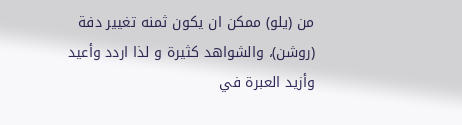من (يلو) ممكن ان يكون ثمنه تغيير دفة (روشن)، والشواهد كثيرة و لذا اردد وأعيد وأزيد العبرة في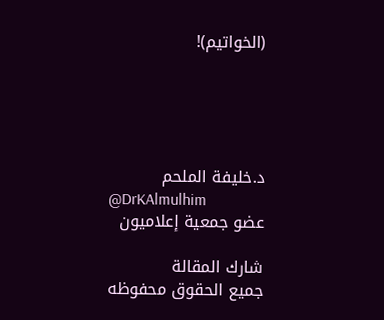(الخواتيم)!





د.خليفة الملحم
@DrKAlmulhim
عضو جمعية إعلاميون

شارك المقالة
جميع الحقوق محفوظه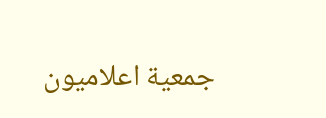جمعية اعلاميون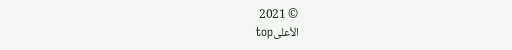© 2021
الأعلىtop